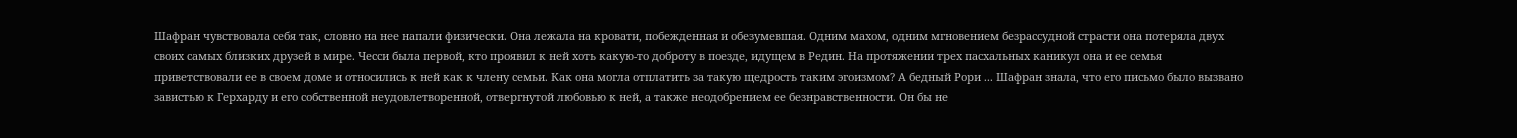Шафран чувствовала себя так, словно на нее напали физически. Она лежала на кровати, побежденная и обезумевшая. Одним махом, одним мгновением безрассудной страсти она потеряла двух своих самых близких друзей в мире. Чесси была первой, кто проявил к ней хоть какую-то доброту в поезде, идущем в Редин. На протяжении трех пасхальных каникул она и ее семья приветствовали ее в своем доме и относились к ней как к члену семьи. Как она могла отплатить за такую щедрость таким эгоизмом? А бедный Рори ... Шафран знала, что его письмо было вызвано завистью к Герхарду и его собственной неудовлетворенной, отвергнутой любовью к ней, а также неодобрением ее безнравственности. Он бы не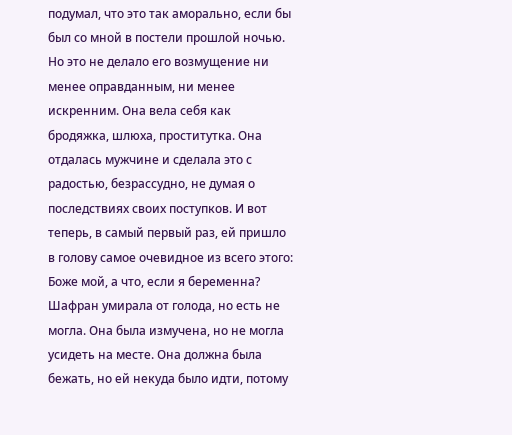подумал, что это так аморально, если бы был со мной в постели прошлой ночью. Но это не делало его возмущение ни менее оправданным, ни менее искренним. Она вела себя как бродяжка, шлюха, проститутка. Она отдалась мужчине и сделала это с радостью, безрассудно, не думая о последствиях своих поступков. И вот теперь, в самый первый раз, ей пришло в голову самое очевидное из всего этого: Боже мой, а что, если я беременна?
Шафран умирала от голода, но есть не могла. Она была измучена, но не могла усидеть на месте. Она должна была бежать, но ей некуда было идти, потому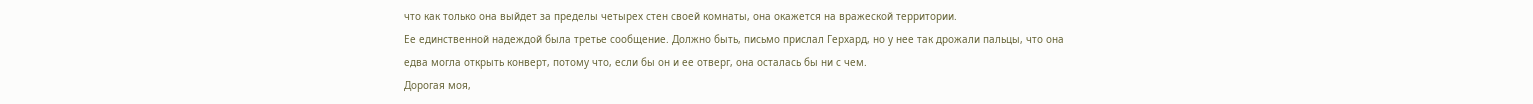что как только она выйдет за пределы четырех стен своей комнаты, она окажется на вражеской территории.
Ее единственной надеждой была третье сообщение. Должно быть, письмо прислал Герхард, но у нее так дрожали пальцы, что она едва могла открыть конверт, потому что, если бы он и ее отверг, она осталась бы ни с чем.
Дорогая моя,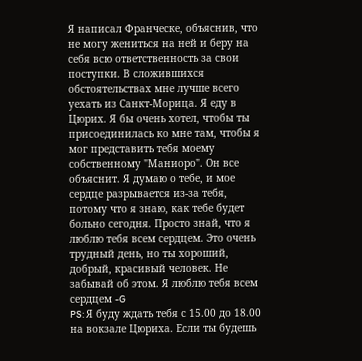Я написал Франческе, объяснив, что не могу жениться на ней и беру на себя всю ответственность за свои поступки. В сложившихся обстоятельствах мне лучше всего уехать из Санкт-Морица. Я еду в Цюрих. Я бы очень хотел, чтобы ты присоединилась ко мне там, чтобы я мог представить тебя моему собственному "Маниоро". Он все объяснит. Я думаю о тебе, и мое сердце разрывается из-за тебя, потому что я знаю, как тебе будет больно сегодня. Просто знай, что я люблю тебя всем сердцем. Это очень трудный день, но ты хороший, добрый, красивый человек. Не забывай об этом. Я люблю тебя всем сердцем -G
PS: Я буду ждать тебя с 15.00 до 18.00 на вокзале Цюриха. Если ты будешь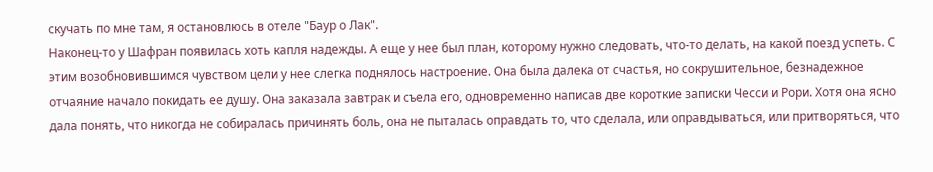скучать по мне там, я остановлюсь в отеле "Баур о Лак".
Наконец-то у Шафран появилась хоть капля надежды. А еще у нее был план, которому нужно следовать, что-то делать, на какой поезд успеть. С этим возобновившимся чувством цели у нее слегка поднялось настроение. Она была далека от счастья, но сокрушительное, безнадежное отчаяние начало покидать ее душу. Она заказала завтрак и съела его, одновременно написав две короткие записки Чесси и Рори. Хотя она ясно дала понять, что никогда не собиралась причинять боль, она не пыталась оправдать то, что сделала, или оправдываться, или притворяться, что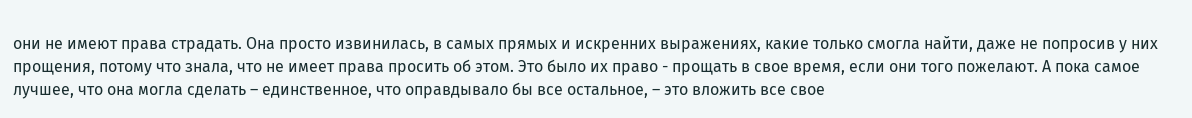они не имеют права страдать. Она просто извинилась, в самых прямых и искренних выражениях, какие только смогла найти, даже не попросив у них прощения, потому что знала, что не имеет права просить об этом. Это было их право - прощать в свое время, если они того пожелают. А пока самое лучшее, что она могла сделать – единственное, что оправдывало бы все остальное, – это вложить все свое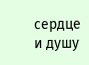сердце и душу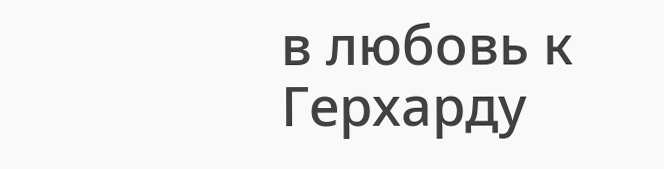в любовь к Герхарду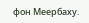фон Меербаху.